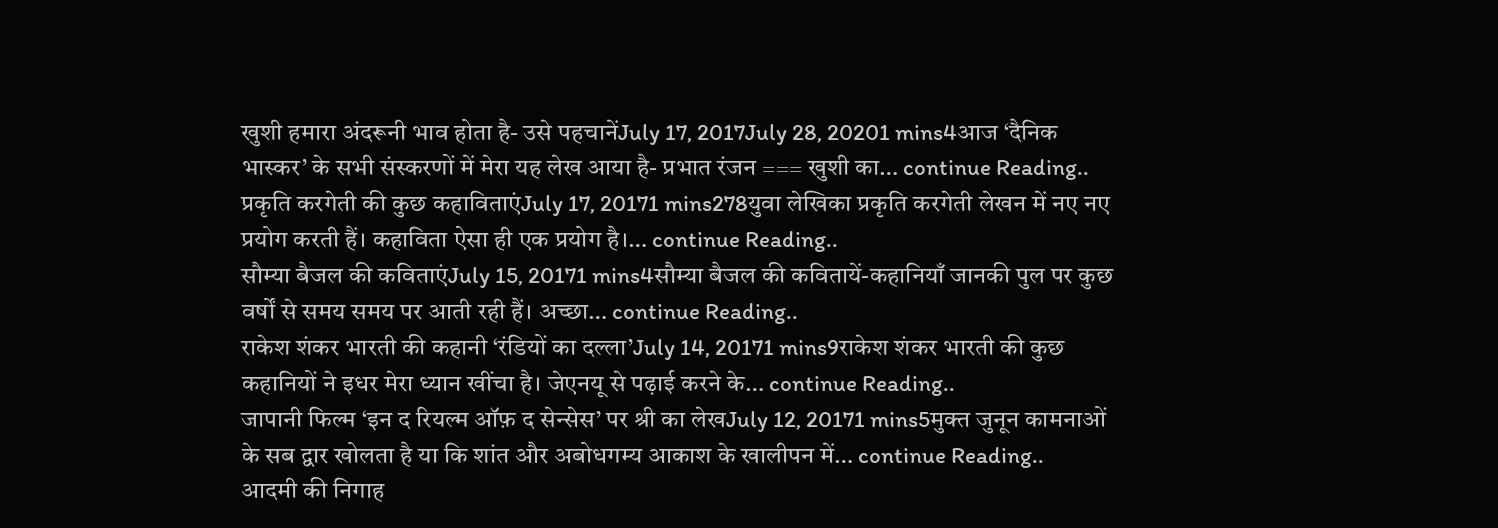खुशी हमारा अंदरूनी भाव होता है- उसे पहचानेंJuly 17, 2017July 28, 20201 mins4आज ‘दैनिक भास्कर’ के सभी संस्करणों में मेरा यह लेख आया है- प्रभात रंजन === खुशी का… continue Reading..
प्रकृति करगेती की कुछ कहाविताएंJuly 17, 20171 mins278युवा लेखिका प्रकृति करगेती लेखन में नए नए प्रयोग करती हैं। कहाविता ऐसा ही एक प्रयोग है।… continue Reading..
सौम्या बैजल की कविताएंJuly 15, 20171 mins4सौम्या बैजल की कवितायें-कहानियाँ जानकी पुल पर कुछ वर्षों से समय समय पर आती रही हैं। अच्छा… continue Reading..
राकेश शंकर भारती की कहानी ‘रंडियों का दल्ला’July 14, 20171 mins9राकेश शंकर भारती की कुछ कहानियों ने इधर मेरा ध्यान खींचा है। जेएनयू से पढ़ाई करने के… continue Reading..
जापानी फिल्म ‘इन द रियल्म ऑफ़ द सेन्सेस’ पर श्री का लेखJuly 12, 20171 mins5मुक्त जुनून कामनाओं के सब द्वार खोलता है या कि शांत और अबोधगम्य आकाश के खालीपन में… continue Reading..
आदमी की निगाह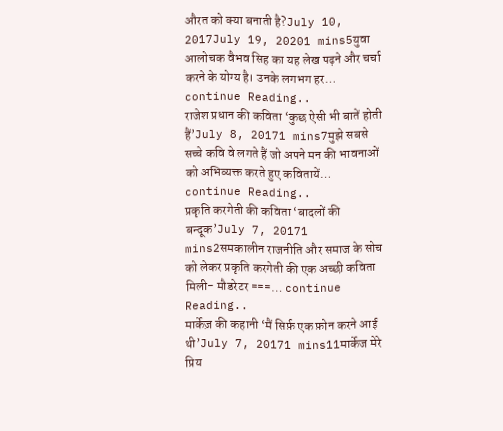औरत को क्या बनाती है?July 10, 2017July 19, 20201 mins5युवा आलोचक वैभव सिह का यह लेख पढ़ने और चर्चा करने के योग्य है। उनके लगभग हर… continue Reading..
राजेश प्रधान की कविता ‘कुछ ऐसी भी बातें होती हैं’July 8, 20171 mins7मुझे सबसे सच्चे कवि वे लगते हैं जो अपने मन की भावनाओं को अभिव्यक्त करते हुए कवितायें… continue Reading..
प्रकृति करगेती की कविता ‘बादलों की बन्दूक’July 7, 20171 mins2समकालीन राजनीति और समाज के सोच को लेकर प्रकृति करगेती की एक अच्छी कविता मिली- मौडरेटर ===… continue Reading..
मार्केज़ की कहानी ‘मैं सिर्फ़ एक फ़ोन करने आई थी’July 7, 20171 mins11मार्केज मेरे प्रिय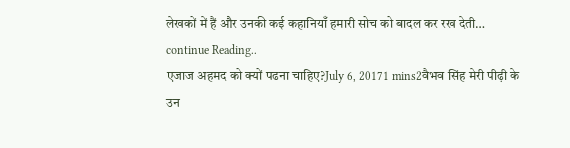लेखकों में हैं और उनकी कई कहानियाँ हमारी सोच को बादल कर रख देती… continue Reading..
एजाज अहमद को क्यों पढना चाहिए?July 6, 20171 mins2वैभव सिंह मेरी पीढ़ी के उन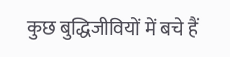कुछ बुद्धिजीवियों में बचे हैं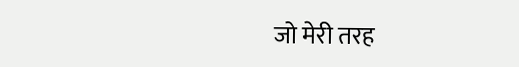जो मेरी तरह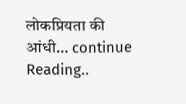लोकप्रियता की आंधी… continue Reading..